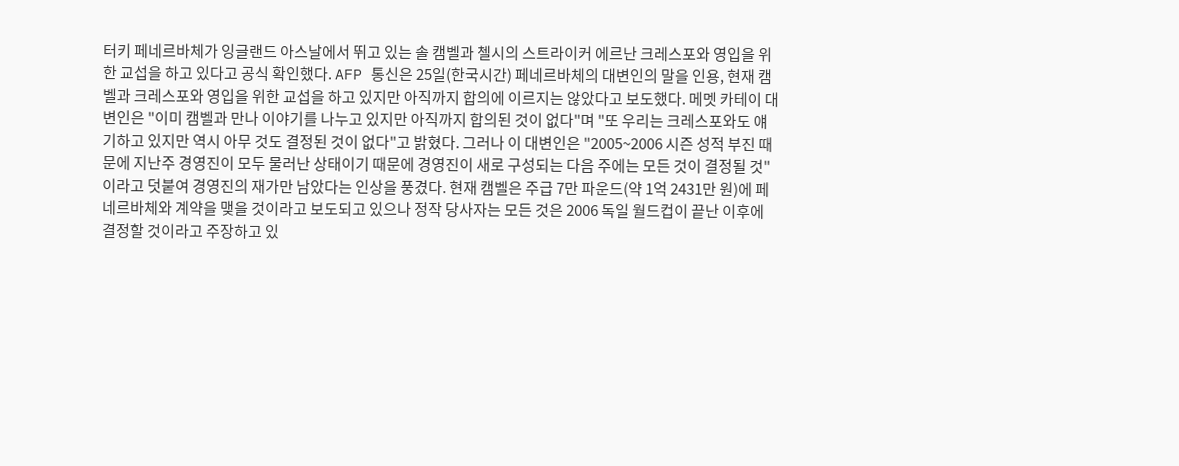터키 페네르바체가 잉글랜드 아스날에서 뛰고 있는 솔 캠벨과 첼시의 스트라이커 에르난 크레스포와 영입을 위한 교섭을 하고 있다고 공식 확인했다. AFP 통신은 25일(한국시간) 페네르바체의 대변인의 말을 인용, 현재 캠벨과 크레스포와 영입을 위한 교섭을 하고 있지만 아직까지 합의에 이르지는 않았다고 보도했다. 메멧 카테이 대변인은 "이미 캠벨과 만나 이야기를 나누고 있지만 아직까지 합의된 것이 없다"며 "또 우리는 크레스포와도 얘기하고 있지만 역시 아무 것도 결정된 것이 없다"고 밝혔다. 그러나 이 대변인은 "2005~2006 시즌 성적 부진 때문에 지난주 경영진이 모두 물러난 상태이기 때문에 경영진이 새로 구성되는 다음 주에는 모든 것이 결정될 것"이라고 덧붙여 경영진의 재가만 남았다는 인상을 풍겼다. 현재 캠벨은 주급 7만 파운드(약 1억 2431만 원)에 페네르바체와 계약을 맺을 것이라고 보도되고 있으나 정작 당사자는 모든 것은 2006 독일 월드컵이 끝난 이후에 결정할 것이라고 주장하고 있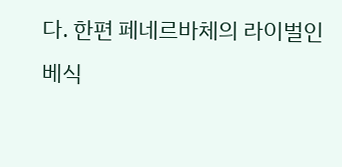다. 한편 페네르바체의 라이벌인 베식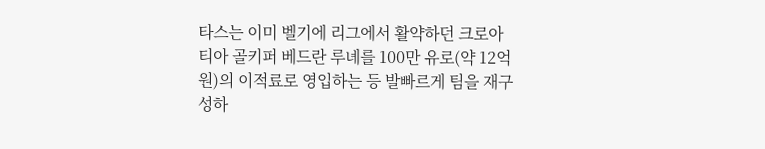타스는 이미 벨기에 리그에서 활약하던 크로아티아 골키퍼 베드란 루녜를 100만 유로(약 12억 원)의 이적료로 영입하는 등 발빠르게 팀을 재구성하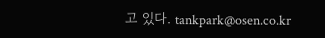고 있다. tankpark@osen.co.kr